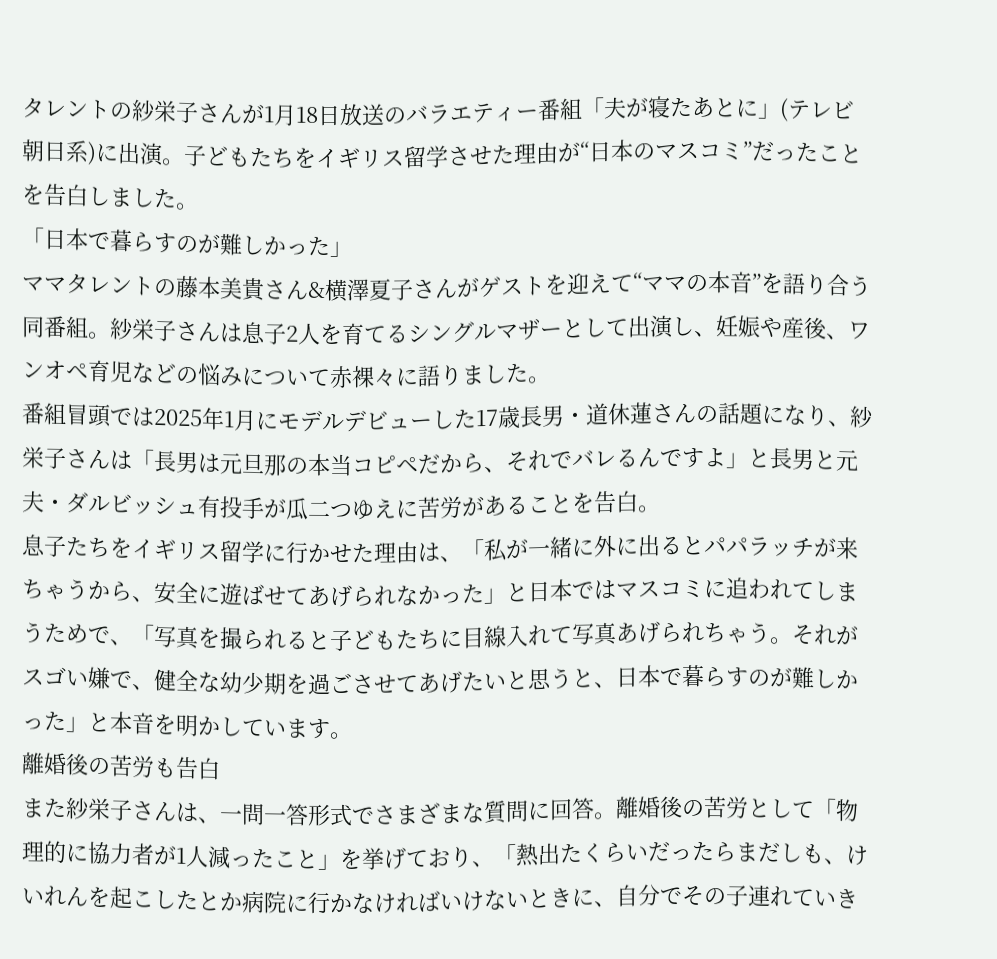タレントの紗栄子さんが1月18日放送のバラエティー番組「夫が寝たあとに」(テレビ朝日系)に出演。子どもたちをイギリス留学させた理由が“日本のマスコミ”だったことを告白しました。
「日本で暮らすのが難しかった」
ママタレントの藤本美貴さん&横澤夏子さんがゲストを迎えて“ママの本音”を語り合う同番組。紗栄子さんは息子2人を育てるシングルマザーとして出演し、妊娠や産後、ワンオペ育児などの悩みについて赤裸々に語りました。
番組冒頭では2025年1月にモデルデビューした17歳長男・道休蓮さんの話題になり、紗栄子さんは「長男は元旦那の本当コピペだから、それでバレるんですよ」と長男と元夫・ダルビッシュ有投手が瓜二つゆえに苦労があることを告白。
息子たちをイギリス留学に行かせた理由は、「私が一緒に外に出るとパパラッチが来ちゃうから、安全に遊ばせてあげられなかった」と日本ではマスコミに追われてしまうためで、「写真を撮られると子どもたちに目線入れて写真あげられちゃう。それがスゴい嫌で、健全な幼少期を過ごさせてあげたいと思うと、日本で暮らすのが難しかった」と本音を明かしています。
離婚後の苦労も告白
また紗栄子さんは、一問一答形式でさまざまな質問に回答。離婚後の苦労として「物理的に協力者が1人減ったこと」を挙げており、「熱出たくらいだったらまだしも、けいれんを起こしたとか病院に行かなければいけないときに、自分でその子連れていき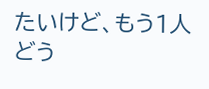たいけど、もう1人どう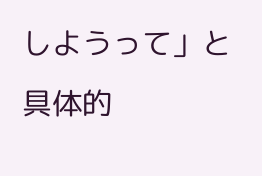しようって」と具体的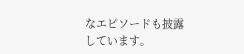なエピソードも披露しています。